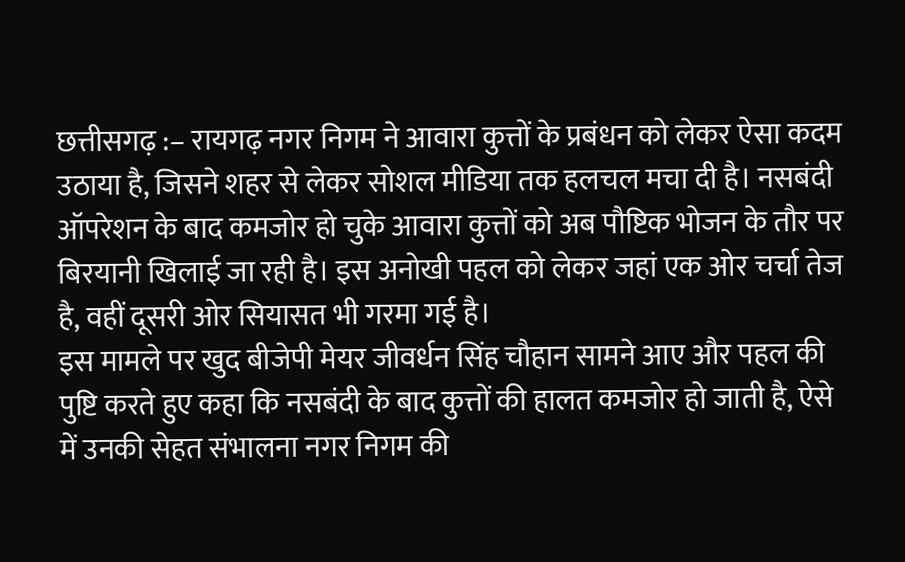छत्तीसगढ़ :– रायगढ़ नगर निगम ने आवारा कुत्तों के प्रबंधन को लेकर ऐसा कदम उठाया है, जिसने शहर से लेकर सोशल मीडिया तक हलचल मचा दी है। नसबंदी ऑपरेशन के बाद कमजोर हो चुके आवारा कुत्तों को अब पौष्टिक भोजन के तौर पर बिरयानी खिलाई जा रही है। इस अनोखी पहल को लेकर जहां एक ओर चर्चा तेज है, वहीं दूसरी ओर सियासत भी गरमा गई है।
इस मामले पर खुद बीजेपी मेयर जीवर्धन सिंह चौहान सामने आए और पहल की पुष्टि करते हुए कहा कि नसबंदी के बाद कुत्तों की हालत कमजोर हो जाती है, ऐसे में उनकी सेहत संभालना नगर निगम की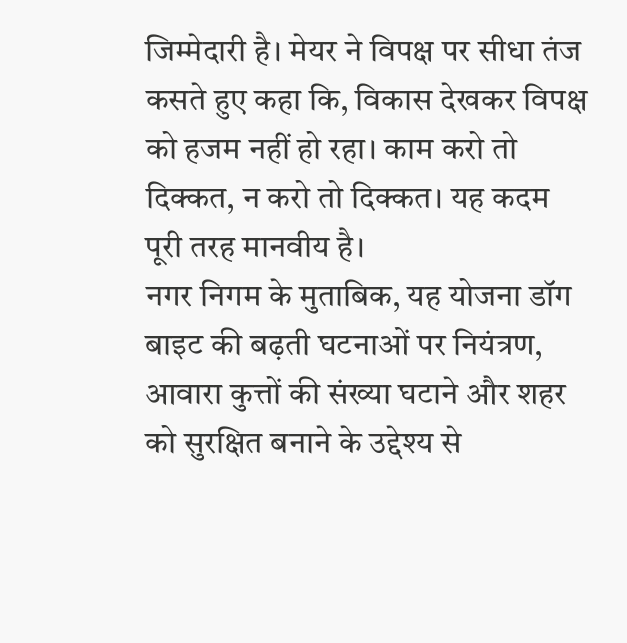जिम्मेदारी है। मेयर ने विपक्ष पर सीधा तंज कसते हुए कहा कि, विकास देखकर विपक्ष को हजम नहीं हो रहा। काम करो तो दिक्कत, न करो तो दिक्कत। यह कदम पूरी तरह मानवीय है।
नगर निगम के मुताबिक, यह योजना डॉग बाइट की बढ़ती घटनाओं पर नियंत्रण, आवारा कुत्तों की संख्या घटाने और शहर को सुरक्षित बनाने के उद्देश्य से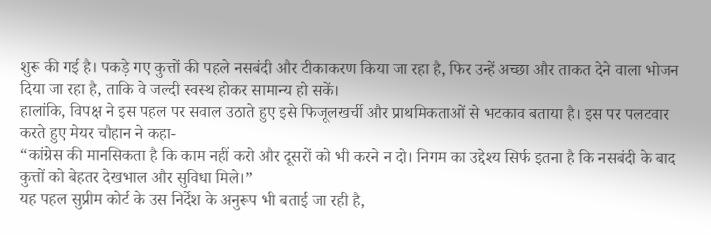शुरू की गई है। पकड़े गए कुत्तों की पहले नसबंदी और टीकाकरण किया जा रहा है, फिर उन्हें अच्छा और ताकत देने वाला भोजन दिया जा रहा है, ताकि वे जल्दी स्वस्थ होकर सामान्य हो सकें।
हालांकि, विपक्ष ने इस पहल पर सवाल उठाते हुए इसे फिजूलखर्ची और प्राथमिकताओं से भटकाव बताया है। इस पर पलटवार करते हुए मेयर चौहान ने कहा-
“कांग्रेस की मानसिकता है कि काम नहीं करो और दूसरों को भी करने न दो। निगम का उद्देश्य सिर्फ इतना है कि नसबंदी के बाद कुत्तों को बेहतर देखभाल और सुविधा मिले।”
यह पहल सुप्रीम कोर्ट के उस निर्देश के अनुरूप भी बताई जा रही है,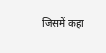जिसमें कहा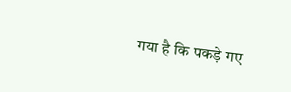गया है कि पकड़े गए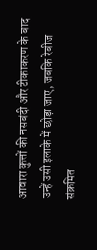आवारा कुत्तों की नसबंदी और टीकाकरण के बाद उन्हें उसी इलाके में छोड़ा जाए, जबकि रेबीज संक्रमित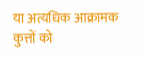या अत्यधिक आक्रामक कुत्तों को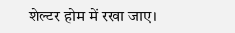शेल्टर होम में रखा जाए।